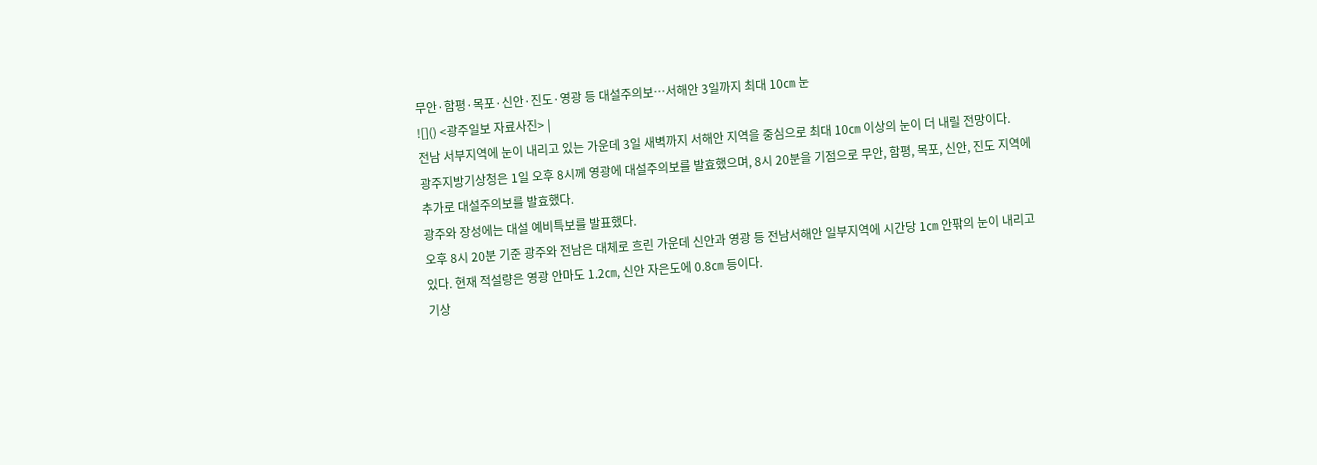무안·함평·목포·신안·진도·영광 등 대설주의보…서해안 3일까지 최대 10㎝ 눈
![]() <광주일보 자료사진> |
전남 서부지역에 눈이 내리고 있는 가운데 3일 새벽까지 서해안 지역을 중심으로 최대 10㎝ 이상의 눈이 더 내릴 전망이다.
광주지방기상청은 1일 오후 8시께 영광에 대설주의보를 발효했으며, 8시 20분을 기점으로 무안, 함평, 목포, 신안, 진도 지역에 추가로 대설주의보를 발효했다.
광주와 장성에는 대설 예비특보를 발표했다.
오후 8시 20분 기준 광주와 전남은 대체로 흐린 가운데 신안과 영광 등 전남서해안 일부지역에 시간당 1㎝ 안팎의 눈이 내리고 있다. 현재 적설량은 영광 안마도 1.2㎝, 신안 자은도에 0.8㎝ 등이다.
기상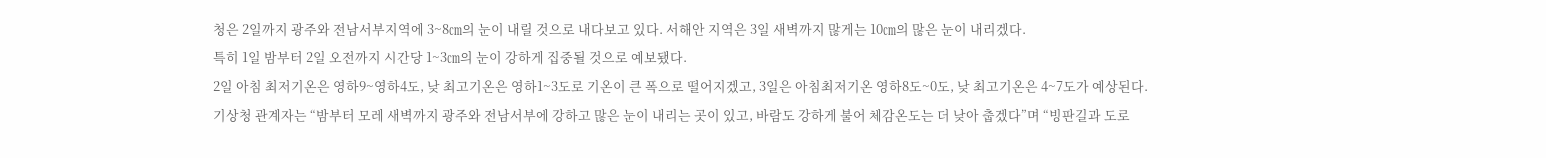청은 2일까지 광주와 전남서부지역에 3~8㎝의 눈이 내릴 것으로 내다보고 있다. 서해안 지역은 3일 새벽까지 많게는 10㎝의 많은 눈이 내리겠다.
특히 1일 밤부터 2일 오전까지 시간당 1~3㎝의 눈이 강하게 집중될 것으로 예보됐다.
2일 아침 최저기온은 영하9~영하4도, 낮 최고기온은 영하1~3도로 기온이 큰 폭으로 떨어지겠고, 3일은 아침최저기온 영하8도~0도, 낮 최고기온은 4~7도가 예상된다.
기상청 관계자는 “밤부터 모레 새벽까지 광주와 전남서부에 강하고 많은 눈이 내리는 곳이 있고, 바람도 강하게 불어 체감온도는 더 낮아 춥겠다”며 “빙판길과 도로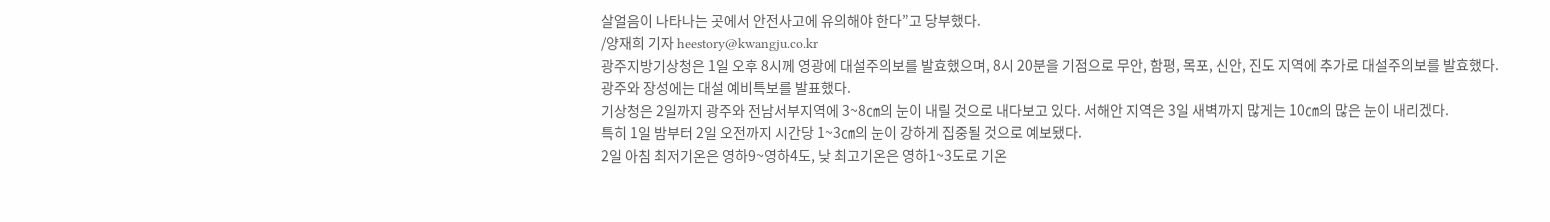살얼음이 나타나는 곳에서 안전사고에 유의해야 한다”고 당부했다.
/양재희 기자 heestory@kwangju.co.kr
광주지방기상청은 1일 오후 8시께 영광에 대설주의보를 발효했으며, 8시 20분을 기점으로 무안, 함평, 목포, 신안, 진도 지역에 추가로 대설주의보를 발효했다.
광주와 장성에는 대설 예비특보를 발표했다.
기상청은 2일까지 광주와 전남서부지역에 3~8㎝의 눈이 내릴 것으로 내다보고 있다. 서해안 지역은 3일 새벽까지 많게는 10㎝의 많은 눈이 내리겠다.
특히 1일 밤부터 2일 오전까지 시간당 1~3㎝의 눈이 강하게 집중될 것으로 예보됐다.
2일 아침 최저기온은 영하9~영하4도, 낮 최고기온은 영하1~3도로 기온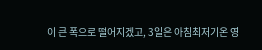이 큰 폭으로 떨어지겠고, 3일은 아침최저기온 영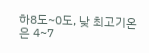하8도~0도, 낮 최고기온은 4~7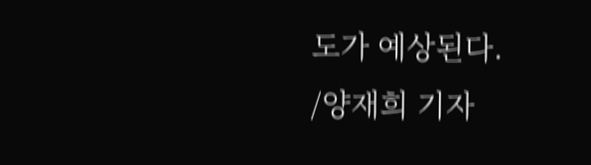도가 예상된다.
/양재희 기자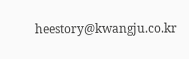heestory@kwangju.co.kr